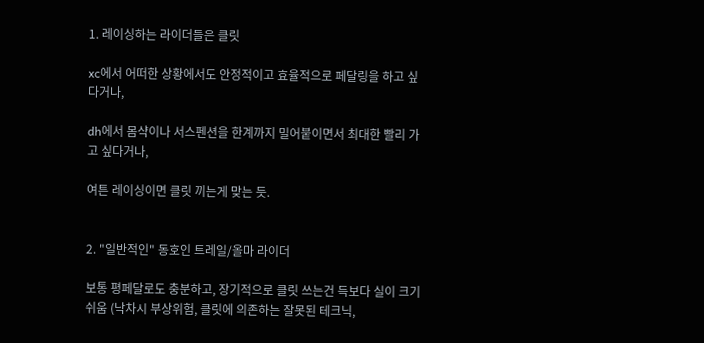1. 레이싱하는 라이더들은 클릿

xc에서 어떠한 상황에서도 안정적이고 효율적으로 페달링을 하고 싶다거나,

dh에서 몸샥이나 서스펜션을 한계까지 밀어붙이면서 최대한 빨리 가고 싶다거나,

여튼 레이싱이면 클릿 끼는게 맞는 듯.


2. "일반적인" 동호인 트레일/올마 라이더

보통 평페달로도 충분하고, 장기적으로 클릿 쓰는건 득보다 실이 크기 쉬움 (낙차시 부상위험, 클릿에 의존하는 잘못된 테크닉,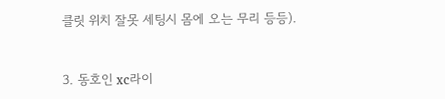클릿 위치 잘못 세팅시 몸에 오는 무리 등등).


3. 동호인 xc라이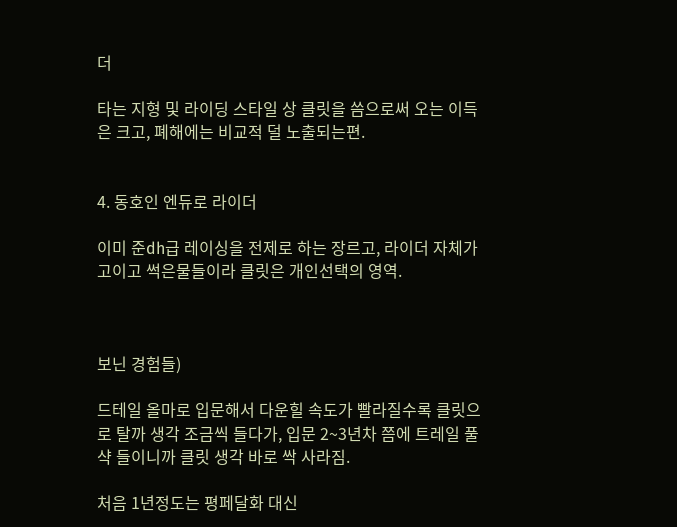더

타는 지형 및 라이딩 스타일 상 클릿을 씀으로써 오는 이득은 크고, 폐해에는 비교적 덜 노출되는편.


4. 동호인 엔듀로 라이더

이미 준dh급 레이싱을 전제로 하는 장르고, 라이더 자체가 고이고 썩은물들이라 클릿은 개인선택의 영역.



보닌 경험들)

드테일 올마로 입문해서 다운힐 속도가 빨라질수록 클릿으로 탈까 생각 조금씩 들다가, 입문 2~3년차 쯤에 트레일 풀샥 들이니까 클릿 생각 바로 싹 사라짐.

처음 1년정도는 평페달화 대신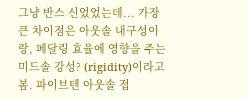그냥 반스 신었었는데... 가장 큰 차이점은 아웃솔 내구성이랑, 페달링 효율에 영향을 주는 미드솔 강성? (rigidity)이라고 봄. 파이브텐 아웃솔 접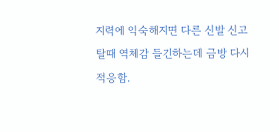지력에 익숙해지면 다른 신발 신고 탈때 역체감 들긴하는데 금방 다시 적응함.